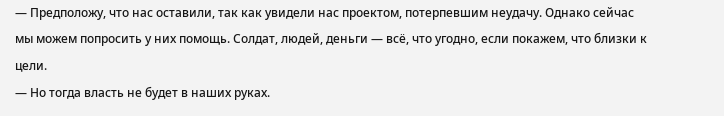— Предположу, что нас оставили, так как увидели нас проектом, потерпевшим неудачу. Однако сейчас мы можем попросить у них помощь. Солдат, людей, деньги — всё, что угодно, если покажем, что близки к цели.
— Но тогда власть не будет в наших руках.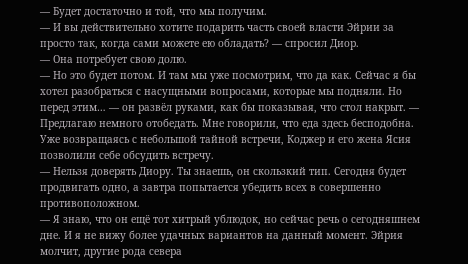— Будет достаточно и той, что мы получим.
— И вы действительно хотите подарить часть своей власти Эйрии за просто так, когда сами можете ею обладать? — спросил Диор.
— Она потребует свою долю.
— Но это будет потом. И там мы уже посмотрим, что да как. Сейчас я бы хотел разобраться с насущными вопросами, которые мы подняли. Но перед этим… — он развёл руками, как бы показывая, что стол накрыт. — Предлагаю немного отобедать. Мне говорили, что еда здесь бесподобна.
Уже возвращаясь с небольшой тайной встречи, Коджер и его жена Ясия позволили себе обсудить встречу.
— Нельзя доверять Диору. Ты знаешь, он скользкий тип. Сегодня будет продвигать одно, а завтра попытается убедить всех в совершенно противоположном.
— Я знаю, что он ещё тот хитрый ублюдок, но сейчас речь о сегодняшнем дне. И я не вижу более удачных вариантов на данный момент. Эйрия молчит, другие рода севера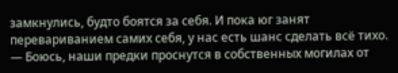замкнулись, будто боятся за себя. И пока юг занят перевариванием самих себя, у нас есть шанс сделать всё тихо.
— Боюсь, наши предки проснутся в собственных могилах от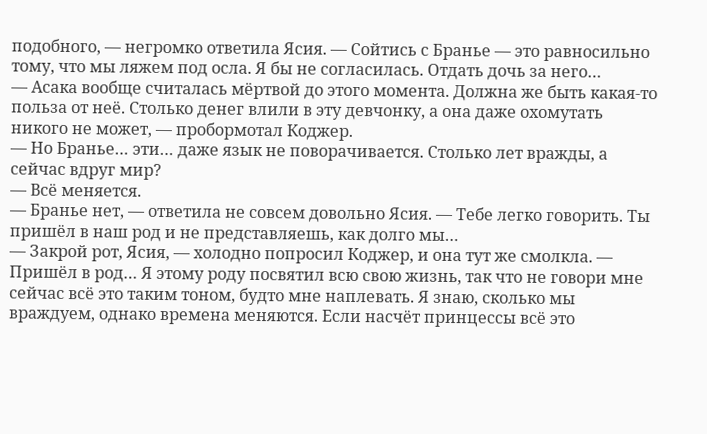подобного, — негромко ответила Ясия. — Сойтись с Бранье — это равносильно тому, что мы ляжем под осла. Я бы не согласилась. Отдать дочь за него…
— Асака вообще считалась мёртвой до этого момента. Должна же быть какая-то польза от неё. Столько денег влили в эту девчонку, а она даже охомутать никого не может, — пробормотал Коджер.
— Но Бранье… эти… даже язык не поворачивается. Столько лет вражды, а сейчас вдруг мир?
— Всё меняется.
— Бранье нет, — ответила не совсем довольно Ясия. — Тебе легко говорить. Ты пришёл в наш род и не представляешь, как долго мы…
— Закрой рот, Ясия, — холодно попросил Коджер, и она тут же смолкла. — Пришёл в род… Я этому роду посвятил всю свою жизнь, так что не говори мне сейчас всё это таким тоном, будто мне наплевать. Я знаю, сколько мы враждуем, однако времена меняются. Если насчёт принцессы всё это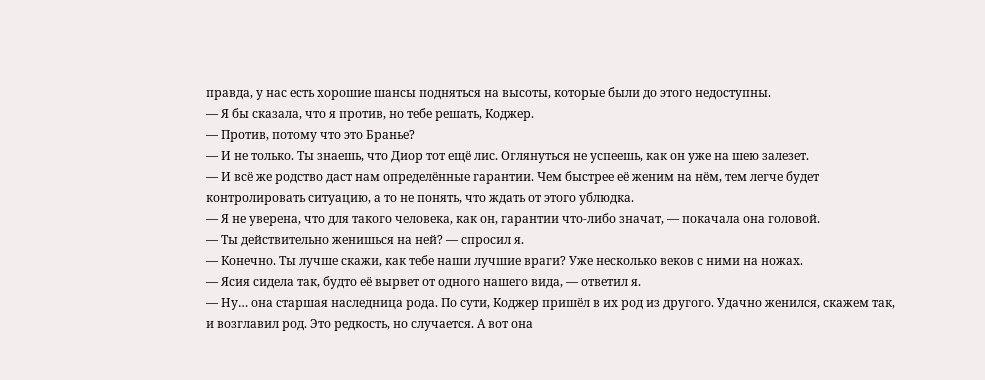правда, у нас есть хорошие шансы подняться на высоты, которые были до этого недоступны.
— Я бы сказала, что я против, но тебе решать, Коджер.
— Против, потому что это Бранье?
— И не только. Ты знаешь, что Диор тот ещё лис. Оглянуться не успеешь, как он уже на шею залезет.
— И всё же родство даст нам определённые гарантии. Чем быстрее её женим на нём, тем легче будет контролировать ситуацию, а то не понять, что ждать от этого ублюдка.
— Я не уверена, что для такого человека, как он, гарантии что-либо значат, — покачала она головой.
— Ты действительно женишься на ней? — спросил я.
— Конечно. Ты лучше скажи, как тебе наши лучшие враги? Уже несколько веков с ними на ножах.
— Ясия сидела так, будто её вырвет от одного нашего вида, — ответил я.
— Ну… она старшая наследница рода. По сути, Коджер пришёл в их род из другого. Удачно женился, скажем так, и возглавил род. Это редкость, но случается. А вот она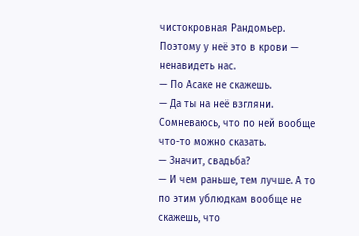чистокровная Рандомьер. Поэтому у неё это в крови — ненавидеть нас.
— По Асаке не скажешь.
— Да ты на неё взгляни. Сомневаюсь, что по ней вообще что-то можно сказать.
— Значит, свадьба?
— И чем раньше, тем лучше. А то по этим ублюдкам вообще не скажешь, что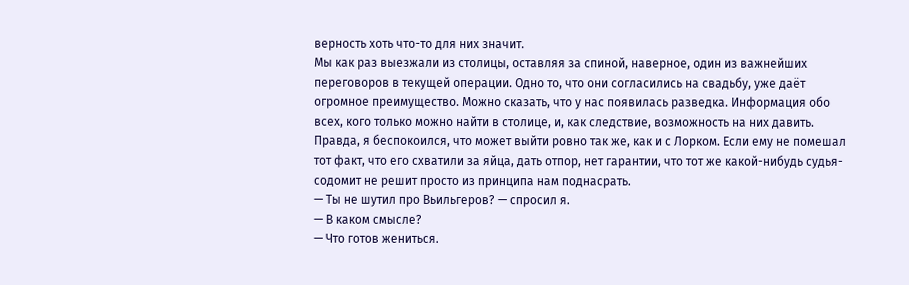верность хоть что-то для них значит.
Мы как раз выезжали из столицы, оставляя за спиной, наверное, один из важнейших переговоров в текущей операции. Одно то, что они согласились на свадьбу, уже даёт огромное преимущество. Можно сказать, что у нас появилась разведка. Информация обо всех, кого только можно найти в столице, и, как следствие, возможность на них давить.
Правда, я беспокоился, что может выйти ровно так же, как и с Лорком. Если ему не помешал тот факт, что его схватили за яйца, дать отпор, нет гарантии, что тот же какой-нибудь судья-содомит не решит просто из принципа нам поднасрать.
— Ты не шутил про Вьильгеров? — спросил я.
— В каком смысле?
— Что готов жениться.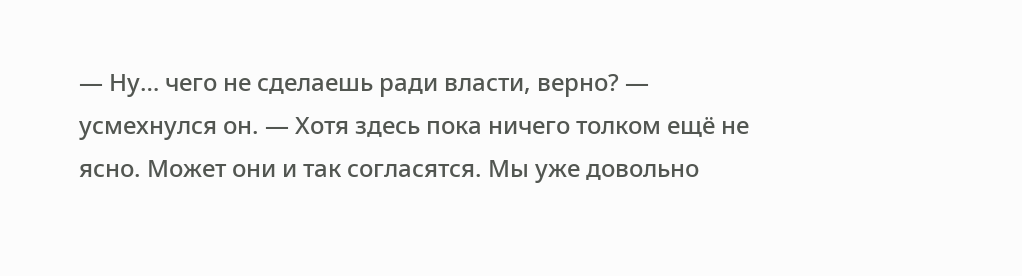— Ну… чего не сделаешь ради власти, верно? — усмехнулся он. — Хотя здесь пока ничего толком ещё не ясно. Может они и так согласятся. Мы уже довольно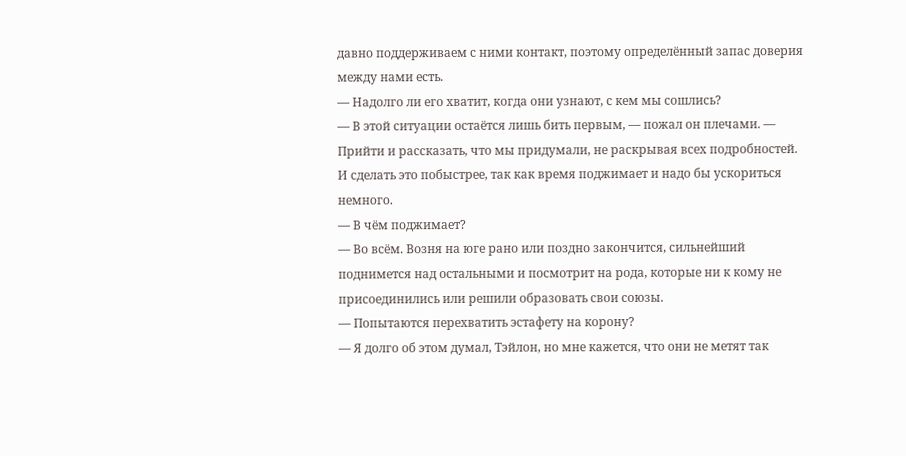давно поддерживаем с ними контакт, поэтому определённый запас доверия между нами есть.
— Надолго ли его хватит, когда они узнают, с кем мы сошлись?
— В этой ситуации остаётся лишь бить первым, — пожал он плечами. — Прийти и рассказать, что мы придумали, не раскрывая всех подробностей. И сделать это побыстрее, так как время поджимает и надо бы ускориться немного.
— В чём поджимает?
— Во всём. Возня на юге рано или поздно закончится, сильнейший поднимется над остальными и посмотрит на рода, которые ни к кому не присоединились или решили образовать свои союзы.
— Попытаются перехватить эстафету на корону?
— Я долго об этом думал, Тэйлон, но мне кажется, что они не метят так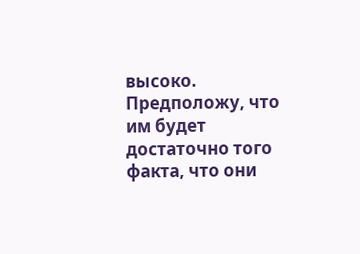высоко. Предположу, что им будет достаточно того факта, что они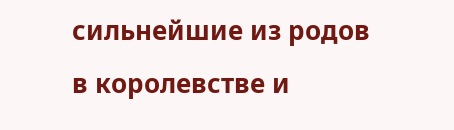сильнейшие из родов в королевстве и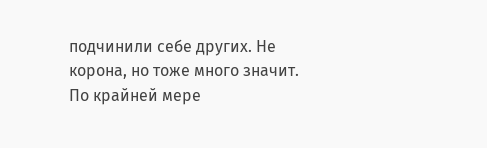подчинили себе других. Не корона, но тоже много значит. По крайней мере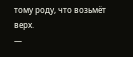тому роду, что возьмёт верх.
—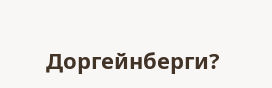Доргейнберги?